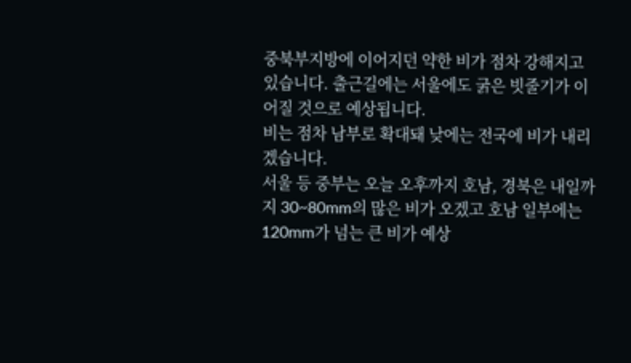중북부지방에 이어지던 약한 비가 점차 강해지고 있습니다. 출근길에는 서울에도 굵은 빗줄기가 이어질 것으로 예상됩니다.
비는 점차 남부로 확대돼 낮에는 전국에 비가 내리겠습니다.
서울 등 중부는 오늘 오후까지 호남, 경북은 내일까지 30~80mm의 많은 비가 오겠고 호남 일부에는 120mm가 넘는 큰 비가 예상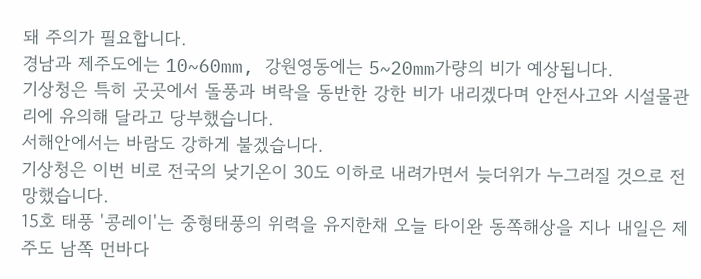돼 주의가 필요합니다.
경남과 제주도에는 10~60mm, 강원영동에는 5~20mm가량의 비가 예상됩니다.
기상청은 특히 곳곳에서 돌풍과 벼락을 동반한 강한 비가 내리겠다며 안전사고와 시설물관리에 유의해 달라고 당부했습니다.
서해안에서는 바람도 강하게 불겠습니다.
기상청은 이번 비로 전국의 낮기온이 30도 이하로 내려가면서 늦더위가 누그러질 것으로 전망했습니다.
15호 태풍 '콩레이'는 중형태풍의 위력을 유지한채 오늘 타이완 동쪽해상을 지나 내일은 제주도 남쪽 먼바다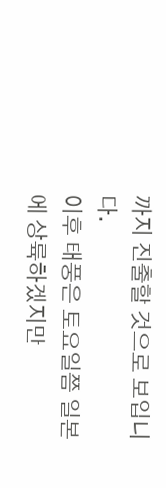까지 진출할 것으로 보입니다.
이후 태풍은 토요일쯤 일본에 상륙하겠지만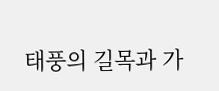태풍의 길목과 가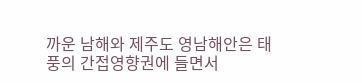까운 남해와 제주도 영남해안은 태풍의 간접영향권에 들면서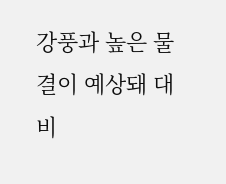강풍과 높은 물결이 예상돼 대비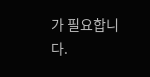가 필요합니다.